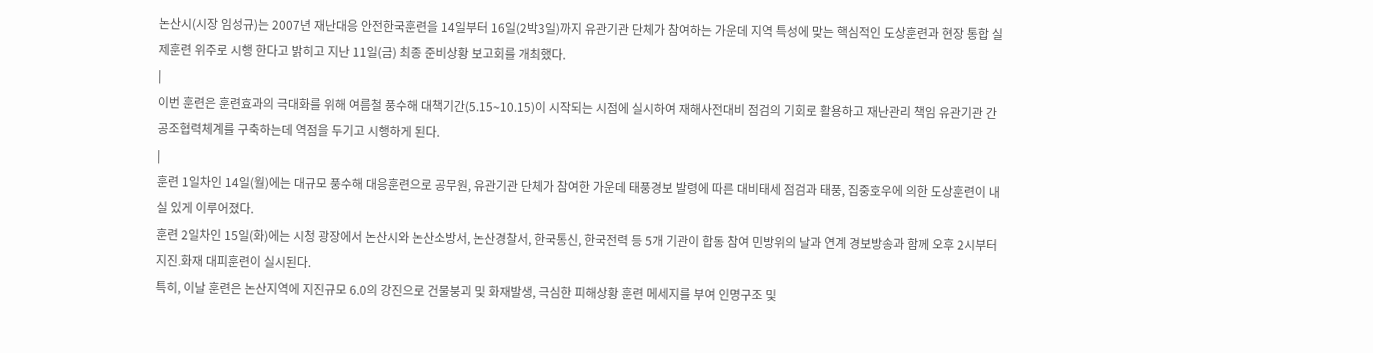논산시(시장 임성규)는 2007년 재난대응 안전한국훈련을 14일부터 16일(2박3일)까지 유관기관 단체가 참여하는 가운데 지역 특성에 맞는 핵심적인 도상훈련과 현장 통합 실제훈련 위주로 시행 한다고 밝히고 지난 11일(금) 최종 준비상황 보고회를 개최했다.
|
이번 훈련은 훈련효과의 극대화를 위해 여름철 풍수해 대책기간(5.15∼10.15)이 시작되는 시점에 실시하여 재해사전대비 점검의 기회로 활용하고 재난관리 책임 유관기관 간 공조협력체계를 구축하는데 역점을 두기고 시행하게 된다.
|
훈련 1일차인 14일(월)에는 대규모 풍수해 대응훈련으로 공무원, 유관기관 단체가 참여한 가운데 태풍경보 발령에 따른 대비태세 점검과 태풍, 집중호우에 의한 도상훈련이 내실 있게 이루어졌다.
훈련 2일차인 15일(화)에는 시청 광장에서 논산시와 논산소방서, 논산경찰서, 한국통신, 한국전력 등 5개 기관이 합동 참여 민방위의 날과 연계 경보방송과 함께 오후 2시부터 지진․화재 대피훈련이 실시된다.
특히, 이날 훈련은 논산지역에 지진규모 6.0의 강진으로 건물붕괴 및 화재발생, 극심한 피해상황 훈련 메세지를 부여 인명구조 및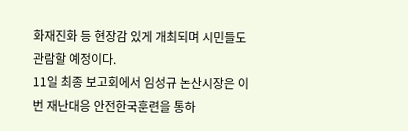화재진화 등 현장감 있게 개최되며 시민들도 관람할 예정이다.
11일 최종 보고회에서 임성규 논산시장은 이번 재난대응 안전한국훈련을 통하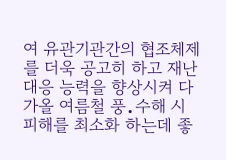여 유관기관간의 협조체제를 더욱 공고히 하고 재난대응 능력을 향상시켜 다가올 여름철 풍․수해 시 피해를 최소화 하는데 좋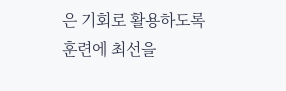은 기회로 활용하도록 훈련에 최선을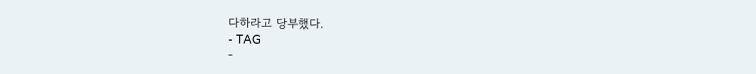다하라고 당부했다.
- TAG
-